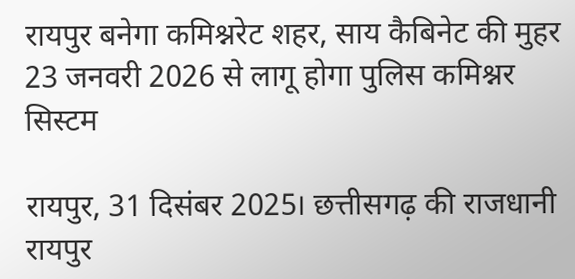रायपुर बनेगा कमिश्नरेट शहर, साय कैबिनेट की मुहर
23 जनवरी 2026 से लागू होगा पुलिस कमिश्नर सिस्टम

रायपुर, 31 दिसंबर 2025। छत्तीसगढ़ की राजधानी रायपुर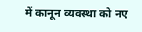में कानून व्यवस्था को नए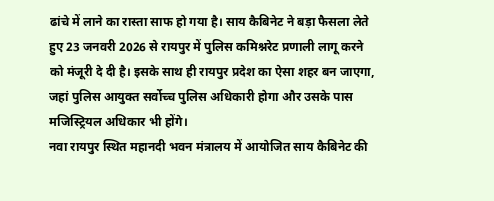ढांचे में लाने का रास्ता साफ हो गया है। साय कैबिनेट ने बड़ा फैसला लेते हुए 23 जनवरी 2026 से रायपुर में पुलिस कमिश्नरेट प्रणाली लागू करने को मंजूरी दे दी है। इसके साथ ही रायपुर प्रदेश का ऐसा शहर बन जाएगा, जहां पुलिस आयुक्त सर्वोच्च पुलिस अधिकारी होगा और उसके पास मजिस्ट्रियल अधिकार भी होंगे।
नवा रायपुर स्थित महानदी भवन मंत्रालय में आयोजित साय कैबिनेट की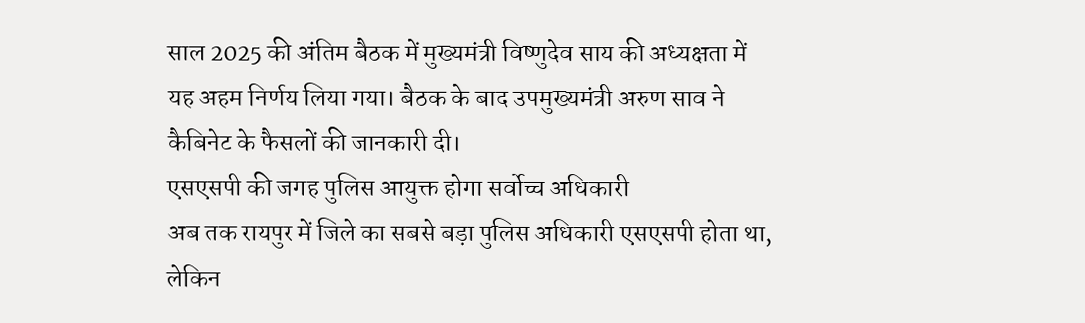साल 2025 की अंतिम बैठक में मुख्यमंत्री विष्णुदेव साय की अध्यक्षता में यह अहम निर्णय लिया गया। बैठक के बाद उपमुख्यमंत्री अरुण साव ने कैबिनेट के फैसलों की जानकारी दी।
एसएसपी की जगह पुलिस आयुक्त होगा सर्वोच्च अधिकारी
अब तक रायपुर में जिले का सबसे बड़ा पुलिस अधिकारी एसएसपी होता था, लेकिन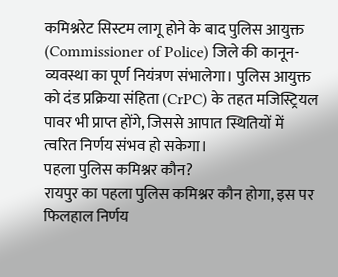कमिश्नरेट सिस्टम लागू होने के बाद पुलिस आयुक्त (Commissioner of Police) जिले की कानून-व्यवस्था का पूर्ण नियंत्रण संभालेगा। पुलिस आयुक्त को दंड प्रक्रिया संहिता (CrPC) के तहत मजिस्ट्रियल पावर भी प्राप्त होंगे, जिससे आपात स्थितियों में त्वरित निर्णय संभव हो सकेगा।
पहला पुलिस कमिश्नर कौन?
रायपुर का पहला पुलिस कमिश्नर कौन होगा, इस पर फिलहाल निर्णय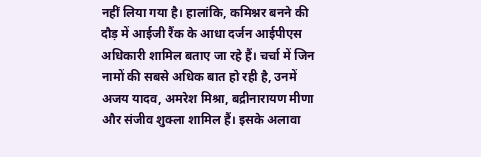नहीं लिया गया है। हालांकि, कमिश्नर बनने की दौड़ में आईजी रैंक के आधा दर्जन आईपीएस अधिकारी शामिल बताए जा रहे हैं। चर्चा में जिन नामों की सबसे अधिक बात हो रही है, उनमें अजय यादव, अमरेश मिश्रा, बद्रीनारायण मीणा और संजीव शुक्ला शामिल हैं। इसके अलावा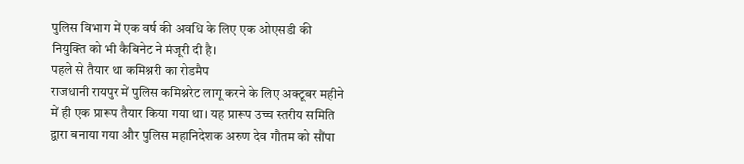पुलिस विभाग में एक वर्ष की अवधि के लिए एक ओएसडी की नियुक्ति को भी कैबिनेट ने मंजूरी दी है।
पहले से तैयार था कमिश्नरी का रोडमैप
राजधानी रायपुर में पुलिस कमिश्नरेट लागू करने के लिए अक्टूबर महीने में ही एक प्रारूप तैयार किया गया था। यह प्रारूप उच्च स्तरीय समिति द्वारा बनाया गया और पुलिस महानिदेशक अरुण देव गौतम को सौंपा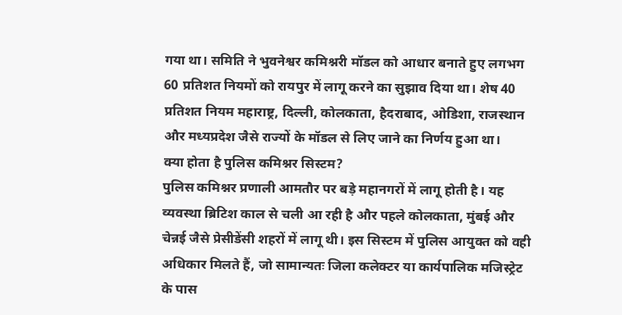गया था। समिति ने भुवनेश्वर कमिश्नरी मॉडल को आधार बनाते हुए लगभग 60 प्रतिशत नियमों को रायपुर में लागू करने का सुझाव दिया था। शेष 40 प्रतिशत नियम महाराष्ट्र, दिल्ली, कोलकाता, हैदराबाद, ओडिशा, राजस्थान और मध्यप्रदेश जैसे राज्यों के मॉडल से लिए जाने का निर्णय हुआ था।
क्या होता है पुलिस कमिश्नर सिस्टम?
पुलिस कमिश्नर प्रणाली आमतौर पर बड़े महानगरों में लागू होती है। यह व्यवस्था ब्रिटिश काल से चली आ रही है और पहले कोलकाता, मुंबई और चेन्नई जैसे प्रेसीडेंसी शहरों में लागू थी। इस सिस्टम में पुलिस आयुक्त को वही अधिकार मिलते हैं, जो सामान्यतः जिला कलेक्टर या कार्यपालिक मजिस्ट्रेट के पास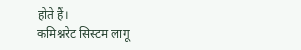होते हैं।
कमिश्नरेट सिस्टम लागू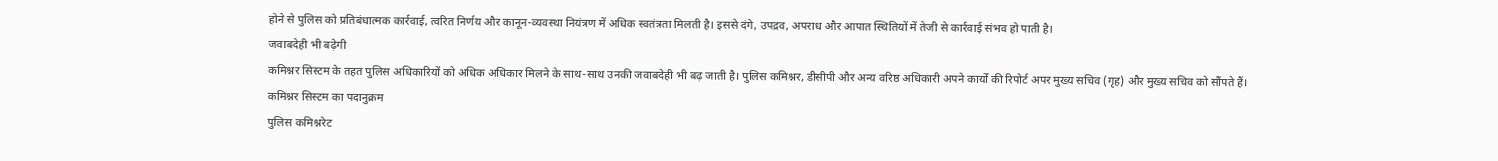होने से पुलिस को प्रतिबंधात्मक कार्रवाई, त्वरित निर्णय और कानून-व्यवस्था नियंत्रण में अधिक स्वतंत्रता मिलती है। इससे दंगे, उपद्रव, अपराध और आपात स्थितियों में तेजी से कार्रवाई संभव हो पाती है।
जवाबदेही भी बढ़ेगी
कमिश्नर सिस्टम के तहत पुलिस अधिकारियों को अधिक अधिकार मिलने के साथ-साथ उनकी जवाबदेही भी बढ़ जाती है। पुलिस कमिश्नर, डीसीपी और अन्य वरिष्ठ अधिकारी अपने कार्यों की रिपोर्ट अपर मुख्य सचिव (गृह) और मुख्य सचिव को सौंपते हैं।
कमिश्नर सिस्टम का पदानुक्रम
पुलिस कमिश्नरेट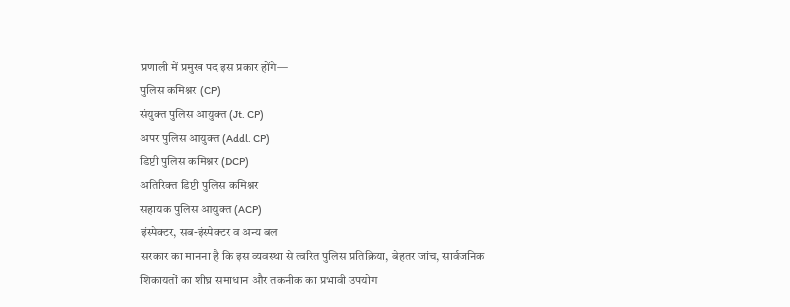प्रणाली में प्रमुख पद इस प्रकार होंगे—
पुलिस कमिश्नर (CP)
संयुक्त पुलिस आयुक्त (Jt. CP)
अपर पुलिस आयुक्त (Addl. CP)
डिप्टी पुलिस कमिश्नर (DCP)
अतिरिक्त डिप्टी पुलिस कमिश्नर
सहायक पुलिस आयुक्त (ACP)
इंस्पेक्टर, सब-इंस्पेक्टर व अन्य बल
सरकार का मानना है कि इस व्यवस्था से त्वरित पुलिस प्रतिक्रिया, बेहतर जांच, सार्वजनिक शिकायतों का शीघ्र समाधान और तकनीक का प्रभावी उपयोग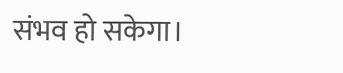संभव हो सकेगा।